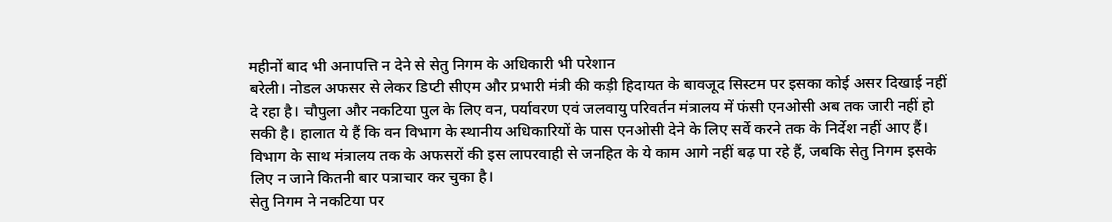महीनों बाद भी अनापत्ति न देने से सेतु निगम के अधिकारी भी परेशान
बरेली। नोडल अफसर से लेकर डिप्टी सीएम और प्रभारी मंत्री की कड़ी हिदायत के बावजूद सिस्टम पर इसका कोई असर दिखाई नहीं दे रहा है। चौपुला और नकटिया पुल के लिए वन, पर्यावरण एवं जलवायु परिवर्तन मंत्रालय में फंसी एनओसी अब तक जारी नहीं हो सकी है। हालात ये हैं कि वन विभाग के स्थानीय अधिकारियों के पास एनओसी देने के लिए सर्वे करने तक के निर्देश नहीं आए हैं। विभाग के साथ मंत्रालय तक के अफसरों की इस लापरवाही से जनहित के ये काम आगे नहीं बढ़ पा रहे हैं, जबकि सेतु निगम इसके लिए न जाने कितनी बार पत्राचार कर चुका है।
सेतु निगम ने नकटिया पर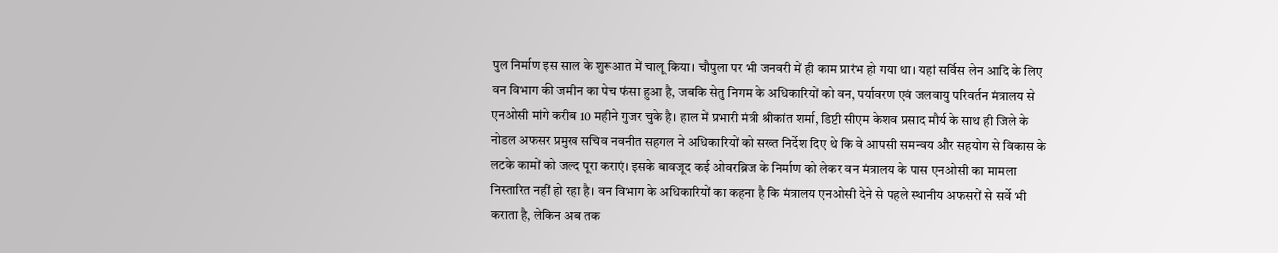पुल निर्माण इस साल के शुरूआत में चालू किया। चौपुला पर भी जनवरी में ही काम प्रारंभ हो गया था। यहां सर्विस लेन आदि के लिए वन विभाग की जमीन का पेच फंसा हुआ है, जबकि सेतु निगम के अधिकारियों को वन, पर्यावरण एवं जलवायु परिवर्तन मंत्रालय से एनओसी मांगे करीब 10 महीने गुजर चुके है। हाल में प्रभारी मंत्री श्रीकांत शर्मा, डिप्टी सीएम केशव प्रसाद मौर्य के साथ ही जिले के नोडल अफसर प्रमुख सचिव नवनीत सहगल ने अधिकारियों को सख्त निर्देश दिए थे कि वे आपसी समन्वय और सहयोग से विकास के लटके कामों को जल्द पूरा कराएं। इसके बावजूद कई ओवरब्रिज के निर्माण को लेकर वन मंत्रालय के पास एनओसी का मामला निस्तारित नहीं हो रहा है। वन विभाग के अधिकारियों का कहना है कि मंत्रालय एनओसी देने से पहले स्थानीय अफसरों से सर्वे भी कराता है, लेकिन अब तक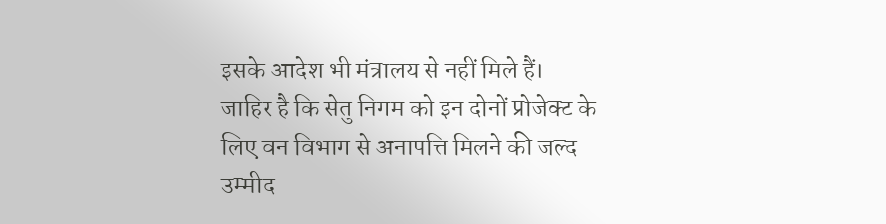इसके आदेश भी मंत्रालय से नहीं मिले हैं। जाहिर है कि सेतु निगम को इन दोनों प्रोजेक्ट के लिए वन विभाग से अनापत्ति मिलने की जल्द उम्मीद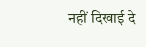नहीं दिखाई दे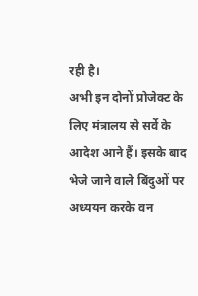रही है।
अभी इन दोनों प्रोजेक्ट के लिए मंत्रालय से सर्वे के आदेश आने हैं। इसके बाद भेजे जाने वाले बिंदुओं पर अध्ययन करके वन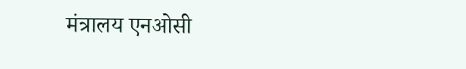मंत्रालय एनओसी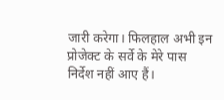जारी करेगा। फिलहाल अभी इन प्रोजेक्ट के सर्वे के मेरे पास निर्देश नहीं आए हैं।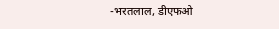-भरतलाल, डीएफओ